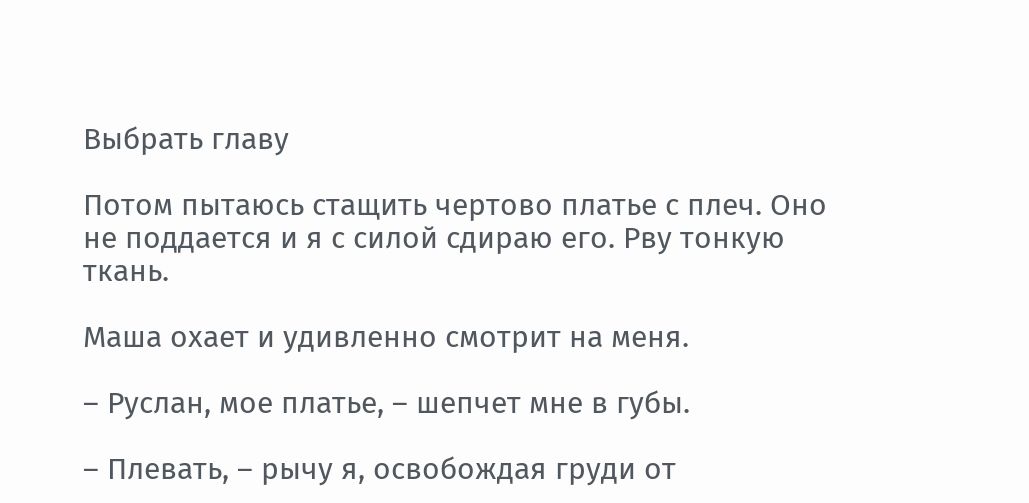Выбрать главу

Потом пытаюсь стащить чертово платье с плеч. Оно не поддается и я с силой сдираю его. Рву тонкую ткань.

Маша охает и удивленно смотрит на меня.

– Руслан, мое платье, – шепчет мне в губы.

– Плевать, – рычу я, освобождая груди от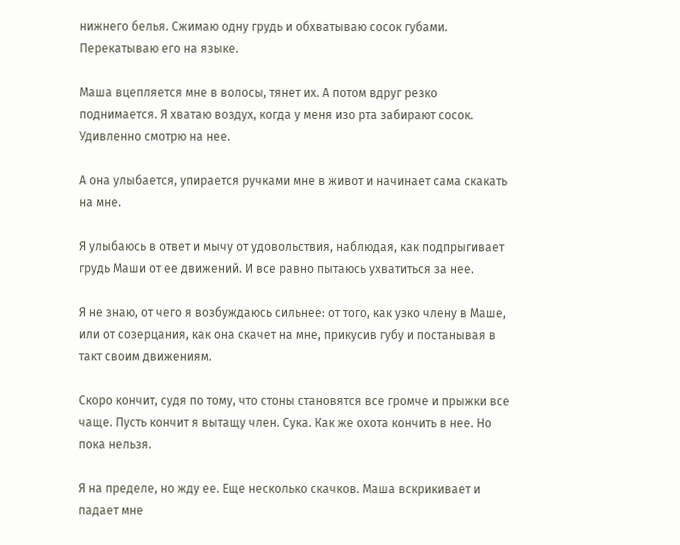нижнего белья. Сжимаю одну грудь и обхватываю сосок губами. Перекатываю его на языке.

Маша вцепляется мне в волосы, тянет их. А потом вдруг резко поднимается. Я хватаю воздух, когда у меня изо рта забирают сосок. Удивленно смотрю на нее.

А она улыбается, упирается ручками мне в живот и начинает сама скакать на мне.

Я улыбаюсь в ответ и мычу от удовольствия, наблюдая, как подпрыгивает грудь Маши от ее движений. И все равно пытаюсь ухватиться за нее.

Я не знаю, от чего я возбуждаюсь сильнее: от того, как узко члену в Маше, или от созерцания, как она скачет на мне, прикусив губу и постанывая в такт своим движениям.

Скоро кончит, судя по тому, что стоны становятся все громче и прыжки все чаще. Пусть кончит я вытащу член. Сука. Как же охота кончить в нее. Но пока нельзя.

Я на пределе, но жду ее. Еще несколько скачков. Маша вскрикивает и падает мне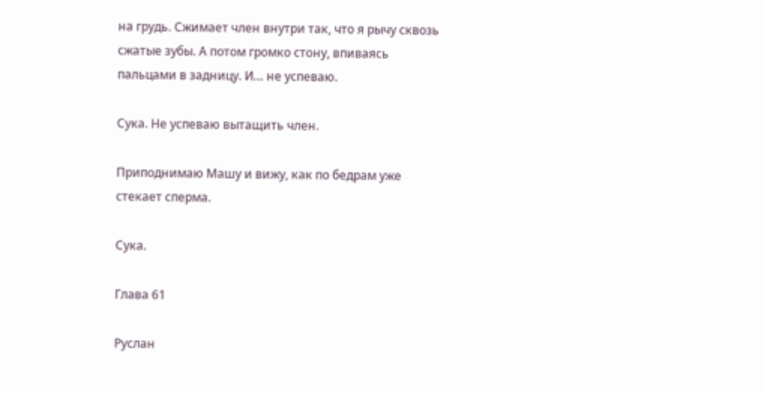на грудь. Сжимает член внутри так, что я рычу сквозь сжатые зубы. А потом громко стону, впиваясь пальцами в задницу. И… не успеваю.

Сука. Не успеваю вытащить член.

Приподнимаю Машу и вижу, как по бедрам уже стекает сперма.

Сука.

Глава 61

Руслан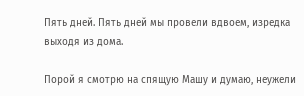Пять дней. Пять дней мы провели вдвоем, изредка выходя из дома.

Порой я смотрю на спящую Машу и думаю, неужели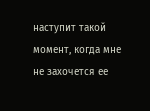наступит такой момент, когда мне не захочется ее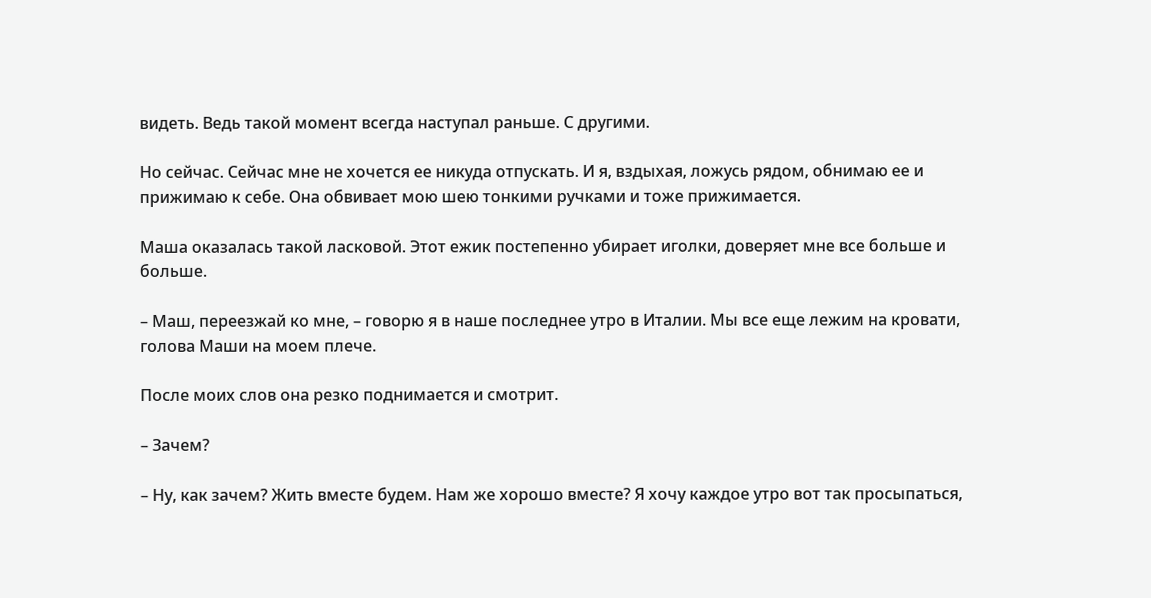видеть. Ведь такой момент всегда наступал раньше. С другими.

Но сейчас. Сейчас мне не хочется ее никуда отпускать. И я, вздыхая, ложусь рядом, обнимаю ее и прижимаю к себе. Она обвивает мою шею тонкими ручками и тоже прижимается.

Маша оказалась такой ласковой. Этот ежик постепенно убирает иголки, доверяет мне все больше и больше.

– Маш, переезжай ко мне, – говорю я в наше последнее утро в Италии. Мы все еще лежим на кровати, голова Маши на моем плече.

После моих слов она резко поднимается и смотрит.

– Зачем?

– Ну, как зачем? Жить вместе будем. Нам же хорошо вместе? Я хочу каждое утро вот так просыпаться,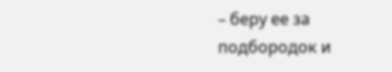– беру ее за подбородок и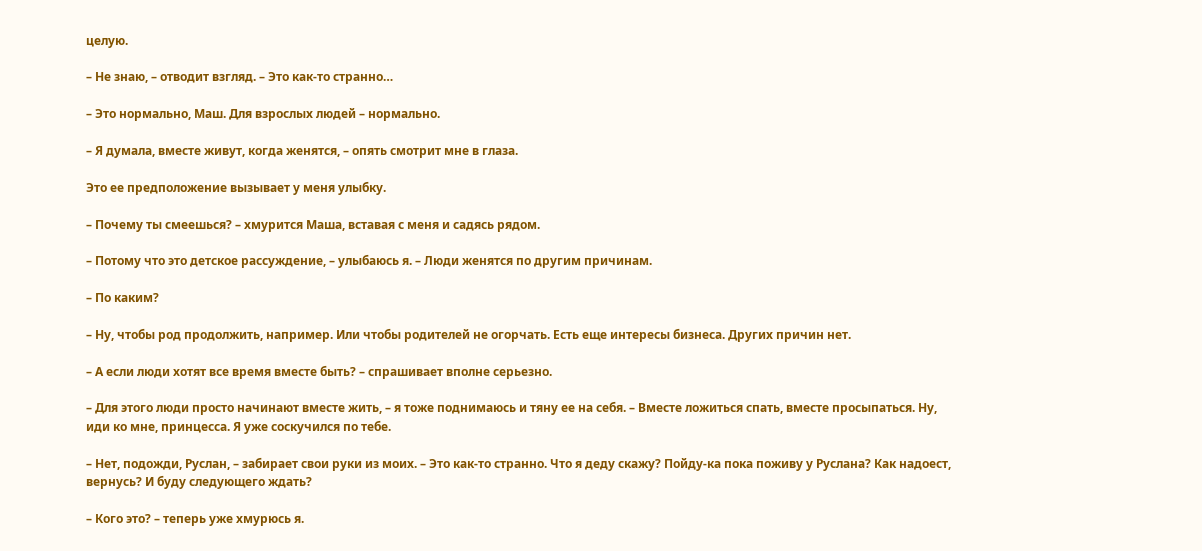целую.

– Не знаю, – отводит взгляд. – Это как-то странно…

– Это нормально, Маш. Для взрослых людей – нормально.

– Я думала, вместе живут, когда женятся, – опять смотрит мне в глаза.

Это ее предположение вызывает у меня улыбку.

– Почему ты смеешься? – хмурится Маша, вставая с меня и садясь рядом.

– Потому что это детское рассуждение, – улыбаюсь я. – Люди женятся по другим причинам.

– По каким?

– Ну, чтобы род продолжить, например. Или чтобы родителей не огорчать. Есть еще интересы бизнеса. Других причин нет.

– А если люди хотят все время вместе быть? – спрашивает вполне серьезно.

– Для этого люди просто начинают вместе жить, – я тоже поднимаюсь и тяну ее на себя. – Вместе ложиться спать, вместе просыпаться. Ну, иди ко мне, принцесса. Я уже соскучился по тебе.

– Нет, подожди, Руслан, – забирает свои руки из моих. – Это как-то странно. Что я деду скажу? Пойду-ка пока поживу у Руслана? Как надоест, вернусь? И буду следующего ждать?

– Кого это? – теперь уже хмурюсь я.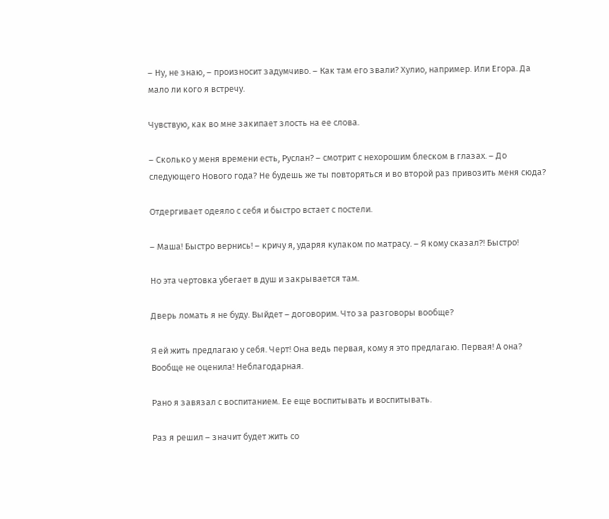– Ну, не знаю, – произносит задумчиво. – Как там его звали? Хулио, например. Или Егора. Да мало ли кого я встречу.

Чувствую, как во мне закипает злость на ее слова.

– Сколько у меня времени есть, Руслан? – смотрит с нехорошим блеском в глазах. – До следующего Нового года? Не будешь же ты повторяться и во второй раз привозить меня сюда?

Отдергивает одеяло с себя и быстро встает с постели.

– Маша! Быстро вернись! – кричу я, ударяя кулаком по матрасу. – Я кому сказал?! Быстро!

Но эта чертовка убегает в душ и закрывается там.

Дверь ломать я не буду. Выйдет – договорим. Что за разговоры вообще?

Я ей жить предлагаю у себя. Черт! Она ведь первая, кому я это предлагаю. Первая! А она? Вообще не оценила! Неблагодарная.

Рано я завязал с воспитанием. Ее еще воспитывать и воспитывать.

Раз я решил – значит будет жить со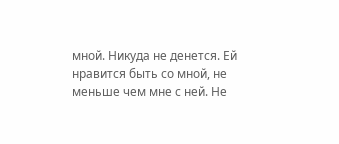мной. Никуда не денется. Ей нравится быть со мной, не меньше чем мне с ней. Не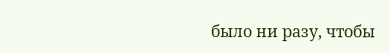было ни разу, чтобы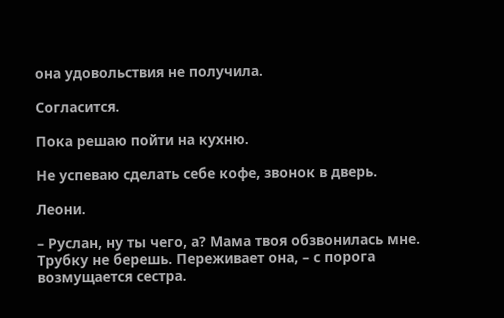она удовольствия не получила.

Согласится.

Пока решаю пойти на кухню.

Не успеваю сделать себе кофе, звонок в дверь.

Леони.

– Руслан, ну ты чего, а? Мама твоя обзвонилась мне. Трубку не берешь. Переживает она, – с порога возмущается сестра.